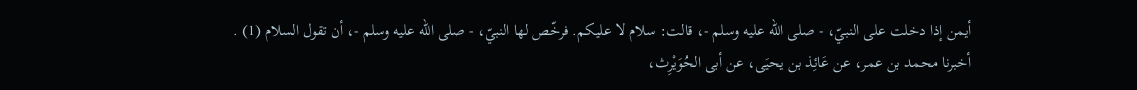أيمن إذا دخلت على النبيّ، - صلى الله عليه وسلم -، قالت: سلام لا عليكم. فرخّص لها النبيّ، - صلى الله عليه وسلم -، أن تقول السلام (1) .
أخبرنا محمد بن عمر، عن عَائِذ بن يحيَى، عن أبى الحُوَيْرِث،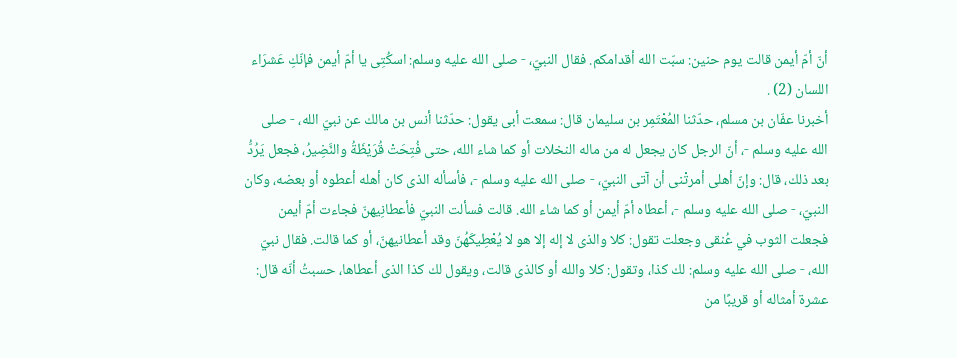أنّ أمّ أيمن قالت يوم حنين: سبّت الله أقدامكم. فقال النبيّ، - صلى الله عليه وسلم: اسكُتِى يا أمّ أيمن فإنّكِ عَشرَاء اللسان (2) .
أخبرنا عفّان بن مسلم، حدّثنا المُعْتَمِر بن سليمان قال: سمعت أبى يقول: حدّثنا أنس بن مالك عن نبيّ الله، - صلى الله عليه وسلم -، أنّ الرجل كان يجعل له من ماله النخلات أو كما شاء الله، حتى فُتِحَتْ قُرَيْظَةُ والنَّضِيرُ، فجعل يَرُدُّ بعد ذلك، قال: وإنّ أهلى أمرتْنى أن آتى النبيّ، - صلى الله عليه وسلم -، فأسأله الذى كان أهله أعطوه أو بعضه، وكان النبيّ، - صلى الله عليه وسلم -، أعطاه أمّ أيمن أو كما شاء الله. قالت فسألت النبيّ فأعطانِيهنّ فجاءت أمّ أيمن فجعلت الثوب في عُنقى وجعلت تقول: كلا والذى لا إله إلا هو لا يُعْطِيكَهُنّ وقد أعطانيهنّ، أو كما قالت. فقال نبيّ الله، - صلى الله عليه وسلم: لك كذا، وتقول: كلا والله أو كالذى قالت، ويقول لك كذا الذى أعطاها، حسبتُ أنّه قال: عشرة أمثاله أو قريبًا من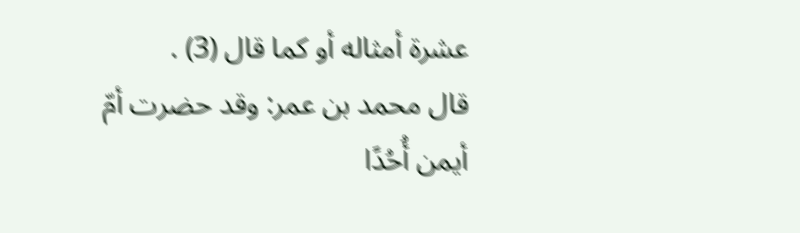عشرة أمثاله أو كما قال (3) .
قال محمد بن عمر: وقد حضرت أمّ أيمن أُحُدًا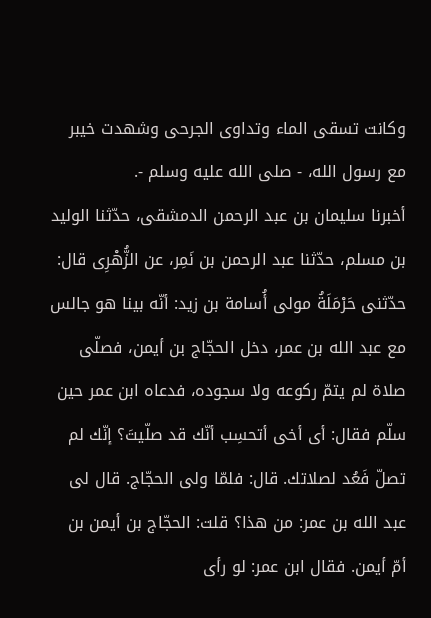وكانت تسقى الماء وتداوى الجرحى وشهدت خيبر مع رسول الله، - صلى الله عليه وسلم -.
أخبرنا سليمان بن عبد الرحمن الدمشقى، حدّثنا الوليد بن مسلم، حدّثنا عبد الرحمن بن نَمِر، عن الزُّهْرِى قال: حدّثنى حَرْمَلَةُ مولى أُسامة بن زيد: أنّه بينا هو جالس مع عبد الله بن عمر، دخل الحجّاج بن أيمن، فصلّى صلاة لم يتمّ ركوعه ولا سجوده، فدعاه ابن عمر حين سلّم فقال: أى أخى أتحسِب أنّك قد صلّيتَ؟ إنّك لم تصلّ فَعُد لصلاتك. قال: فلمّا ولى الحجّاج. قال لى عبد الله بن عمر: من هذا؟ قلت: الحجّاج بن أيمن بن أمّ أيمن. فقال ابن عمر: لو رأى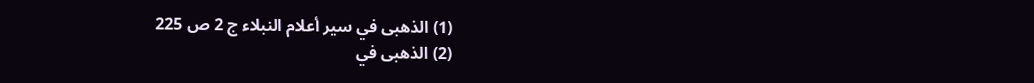(1) الذهبى في سير أعلام النبلاء ج 2 ص 225
(2) الذهبى في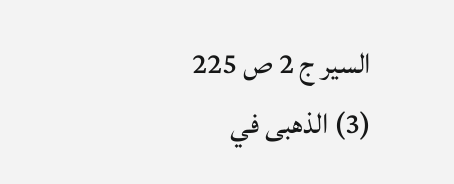السير ج 2 ص 225
(3) الذهبى في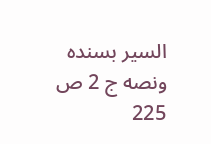السير بسنده ونصه ج 2 ص 225